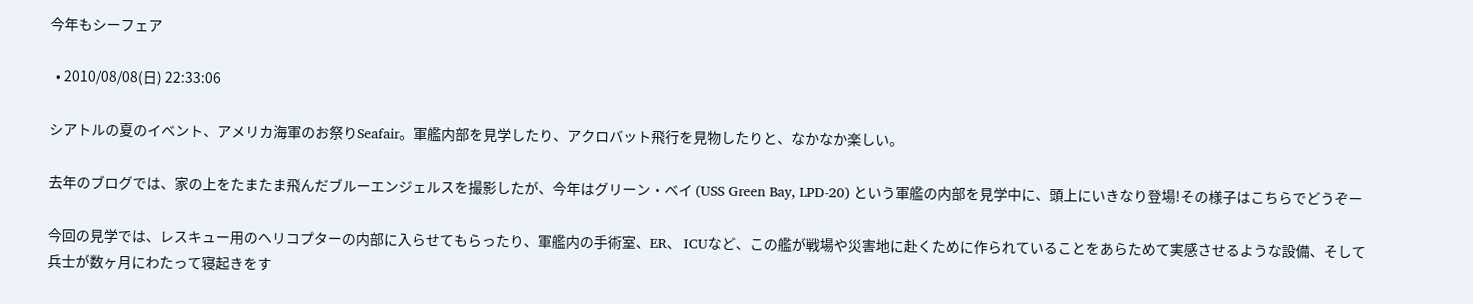今年もシーフェア

  • 2010/08/08(日) 22:33:06

シアトルの夏のイベント、アメリカ海軍のお祭りSeafair。軍艦内部を見学したり、アクロバット飛行を見物したりと、なかなか楽しい。

去年のブログでは、家の上をたまたま飛んだブルーエンジェルスを撮影したが、今年はグリーン・ベイ (USS Green Bay, LPD-20) という軍艦の内部を見学中に、頭上にいきなり登場!その様子はこちらでどうぞー

今回の見学では、レスキュー用のヘリコプターの内部に入らせてもらったり、軍艦内の手術室、ER、 ICUなど、この艦が戦場や災害地に赴くために作られていることをあらためて実感させるような設備、そして兵士が数ヶ月にわたって寝起きをす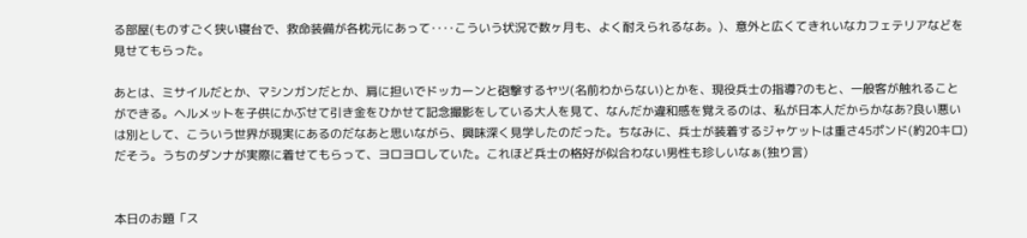る部屋(ものすごく狭い寝台で、救命装備が各枕元にあって‥‥こういう状況で数ヶ月も、よく耐えられるなあ。)、意外と広くてきれいなカフェテリアなどを見せてもらった。

あとは、ミサイルだとか、マシンガンだとか、肩に担いでドッカーンと砲撃するヤツ(名前わからない)とかを、現役兵士の指導?のもと、一般客が触れることができる。ヘルメットを子供にかぶせて引き金をひかせて記念撮影をしている大人を見て、なんだか違和感を覚えるのは、私が日本人だからかなあ?良い悪いは別として、こういう世界が現実にあるのだなあと思いながら、興味深く見学したのだった。ちなみに、兵士が装着するジャケットは重さ45ポンド(約20キロ)だそう。うちのダンナが実際に着せてもらって、ヨロヨロしていた。これほど兵士の格好が似合わない男性も珍しいなぁ(独り言)


本日のお題「ス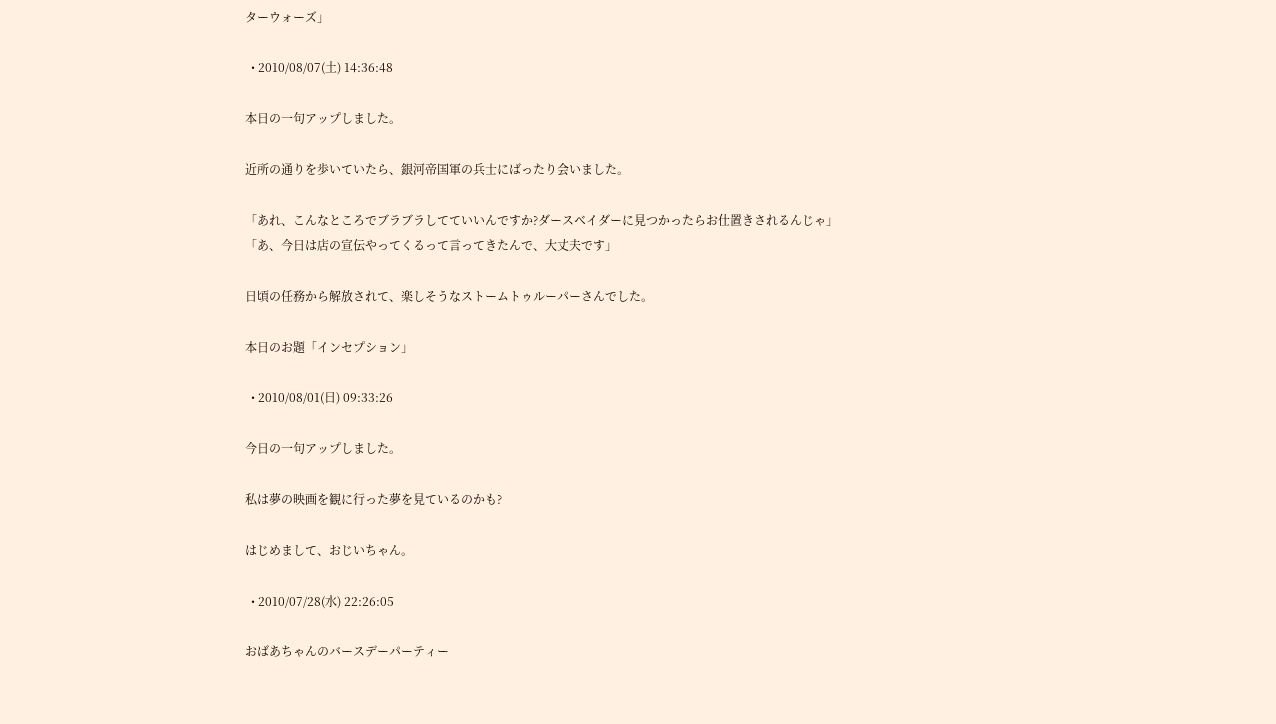ターウォーズ」

  • 2010/08/07(土) 14:36:48

本日の一句アップしました。

近所の通りを歩いていたら、銀河帝国軍の兵士にばったり会いました。

「あれ、こんなところでブラブラしてていいんですか?ダースベイダーに見つかったらお仕置きされるんじゃ」
「あ、今日は店の宣伝やってくるって言ってきたんで、大丈夫です」

日頃の任務から解放されて、楽しそうなストームトゥルーパーさんでした。

本日のお題「インセプション」

  • 2010/08/01(日) 09:33:26

今日の一句アップしました。

私は夢の映画を観に行った夢を見ているのかも?

はじめまして、おじいちゃん。

  • 2010/07/28(水) 22:26:05

おばあちゃんのバースデーパーティー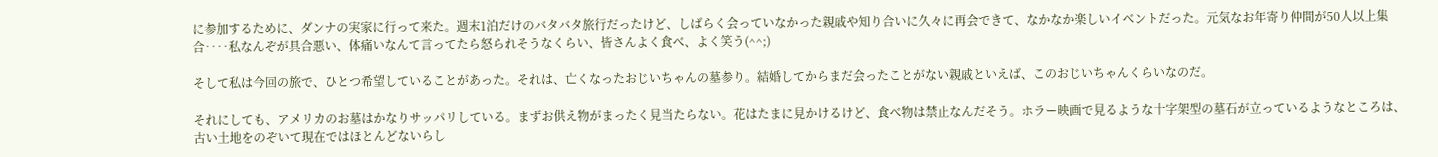に参加するために、ダンナの実家に行って来た。週末1泊だけのバタバタ旅行だったけど、しばらく会っていなかった親戚や知り合いに久々に再会できて、なかなか楽しいイベントだった。元気なお年寄り仲間が50人以上集合‥‥私なんぞが具合悪い、体痛いなんて言ってたら怒られそうなくらい、皆さんよく食べ、よく笑う(^^;)

そして私は今回の旅で、ひとつ希望していることがあった。それは、亡くなったおじいちゃんの墓参り。結婚してからまだ会ったことがない親戚といえば、このおじいちゃんくらいなのだ。

それにしても、アメリカのお墓はかなりサッパリしている。まずお供え物がまったく見当たらない。花はたまに見かけるけど、食べ物は禁止なんだそう。ホラー映画で見るような十字架型の墓石が立っているようなところは、古い土地をのぞいて現在ではほとんどないらし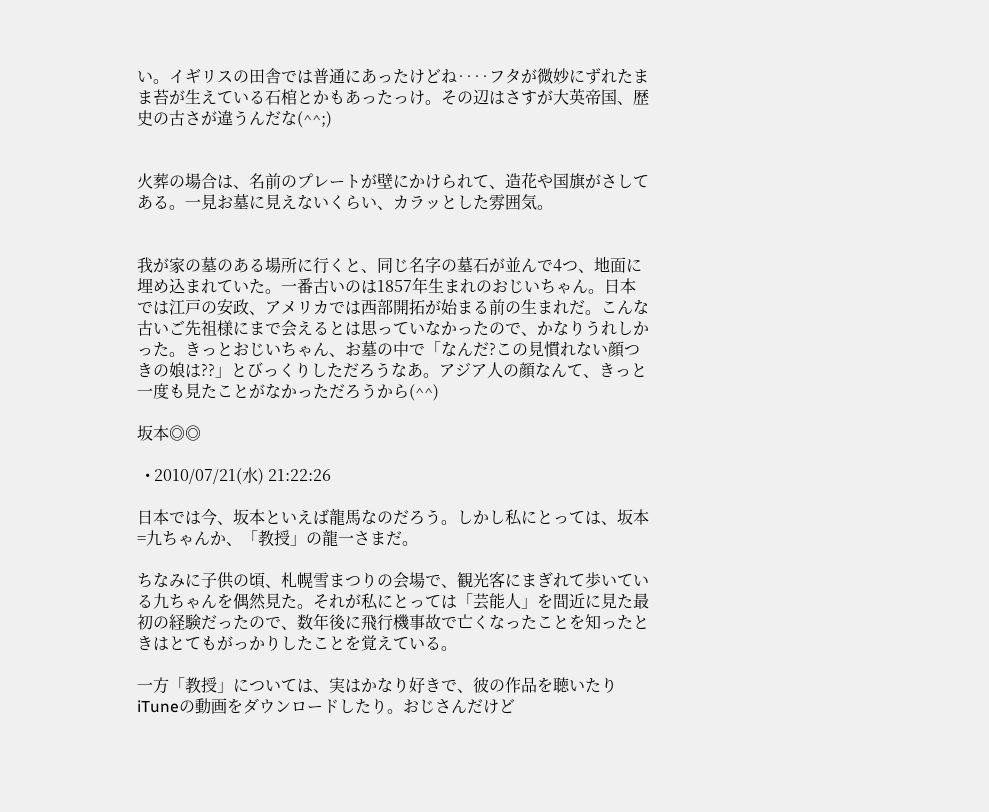い。イギリスの田舎では普通にあったけどね‥‥フタが微妙にずれたまま苔が生えている石棺とかもあったっけ。その辺はさすが大英帝国、歴史の古さが違うんだな(^^;)


火葬の場合は、名前のプレートが壁にかけられて、造花や国旗がさしてある。一見お墓に見えないくらい、カラッとした雰囲気。


我が家の墓のある場所に行くと、同じ名字の墓石が並んで4つ、地面に埋め込まれていた。一番古いのは1857年生まれのおじいちゃん。日本では江戸の安政、アメリカでは西部開拓が始まる前の生まれだ。こんな古いご先祖様にまで会えるとは思っていなかったので、かなりうれしかった。きっとおじいちゃん、お墓の中で「なんだ?この見慣れない顔つきの娘は??」とびっくりしただろうなあ。アジア人の顔なんて、きっと一度も見たことがなかっただろうから(^^)

坂本◎◎

  • 2010/07/21(水) 21:22:26

日本では今、坂本といえば龍馬なのだろう。しかし私にとっては、坂本=九ちゃんか、「教授」の龍一さまだ。

ちなみに子供の頃、札幌雪まつりの会場で、観光客にまぎれて歩いている九ちゃんを偶然見た。それが私にとっては「芸能人」を間近に見た最初の経験だったので、数年後に飛行機事故で亡くなったことを知ったときはとてもがっかりしたことを覚えている。

一方「教授」については、実はかなり好きで、彼の作品を聴いたりiTuneの動画をダウンロードしたり。おじさんだけど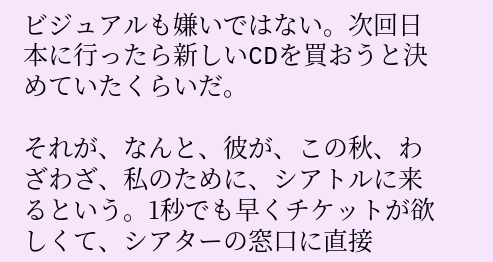ビジュアルも嫌いではない。次回日本に行ったら新しいCDを買おうと決めていたくらいだ。

それが、なんと、彼が、この秋、わざわざ、私のために、シアトルに来るという。1秒でも早くチケットが欲しくて、シアターの窓口に直接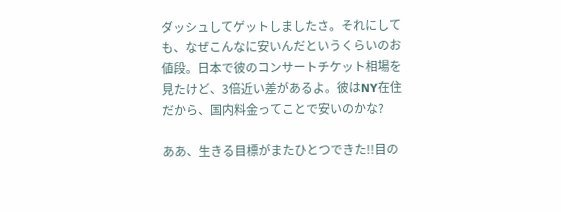ダッシュしてゲットしましたさ。それにしても、なぜこんなに安いんだというくらいのお値段。日本で彼のコンサートチケット相場を見たけど、3倍近い差があるよ。彼はNY在住だから、国内料金ってことで安いのかな?

ああ、生きる目標がまたひとつできた!!目の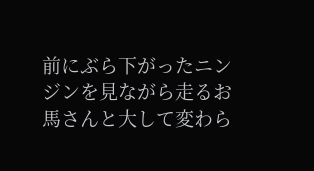前にぶら下がったニンジンを見ながら走るお馬さんと大して変わら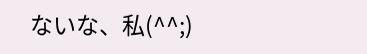ないな、私(^^;)